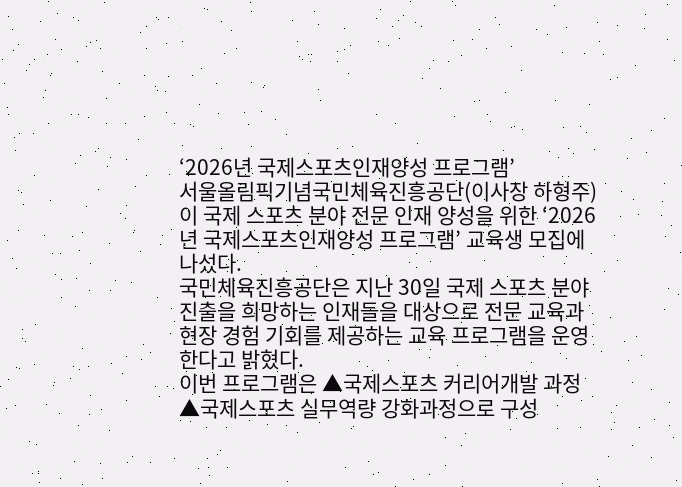‘2026년 국제스포츠인재양성 프로그램’
서울올림픽기념국민체육진흥공단(이사장 하형주)이 국제 스포츠 분야 전문 인재 양성을 위한 ‘2026년 국제스포츠인재양성 프로그램’ 교육생 모집에 나섰다.
국민체육진흥공단은 지난 30일 국제 스포츠 분야 진출을 희망하는 인재들을 대상으로 전문 교육과 현장 경험 기회를 제공하는 교육 프로그램을 운영한다고 밝혔다.
이번 프로그램은 ▲국제스포츠 커리어개발 과정 ▲국제스포츠 실무역량 강화과정으로 구성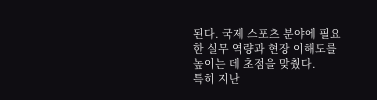된다. 국제 스포츠 분야에 필요한 실무 역량과 현장 이해도를 높이는 데 초점을 맞췄다.
특히 지난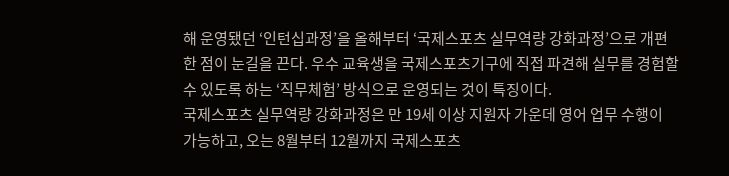해 운영됐던 ‘인턴십과정’을 올해부터 ‘국제스포츠 실무역량 강화과정’으로 개편한 점이 눈길을 끈다. 우수 교육생을 국제스포츠기구에 직접 파견해 실무를 경험할 수 있도록 하는 ‘직무체험’ 방식으로 운영되는 것이 특징이다.
국제스포츠 실무역량 강화과정은 만 19세 이상 지원자 가운데 영어 업무 수행이 가능하고, 오는 8월부터 12월까지 국제스포츠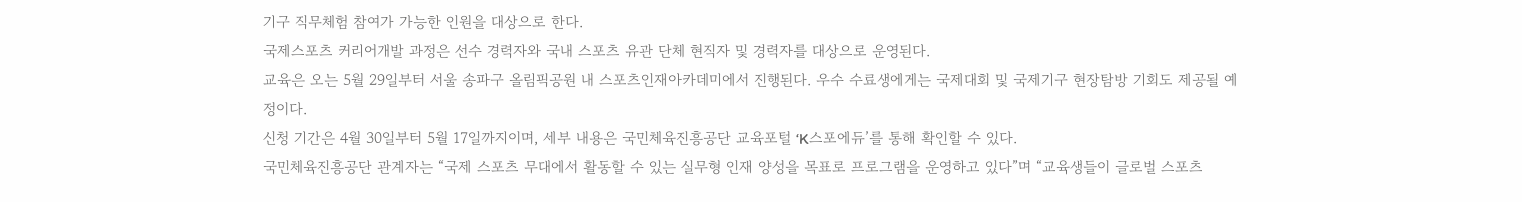기구 직무체험 참여가 가능한 인원을 대상으로 한다.
국제스포츠 커리어개발 과정은 선수 경력자와 국내 스포츠 유관 단체 현직자 및 경력자를 대상으로 운영된다.
교육은 오는 5월 29일부터 서울 송파구 올림픽공원 내 스포츠인재아카데미에서 진행된다. 우수 수료생에게는 국제대회 및 국제기구 현장탐방 기회도 제공될 예정이다.
신청 기간은 4월 30일부터 5월 17일까지이며, 세부 내용은 국민체육진흥공단 교육포털 ‘K스포에듀’를 통해 확인할 수 있다.
국민체육진흥공단 관계자는 “국제 스포츠 무대에서 활동할 수 있는 실무형 인재 양성을 목표로 프로그램을 운영하고 있다”며 “교육생들이 글로벌 스포츠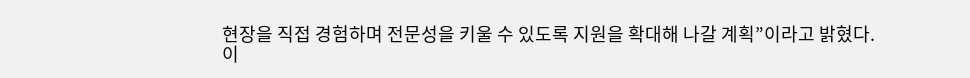현장을 직접 경험하며 전문성을 키울 수 있도록 지원을 확대해 나갈 계획”이라고 밝혔다.
이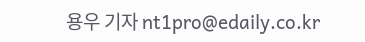용우 기자 nt1pro@edaily.co.kr